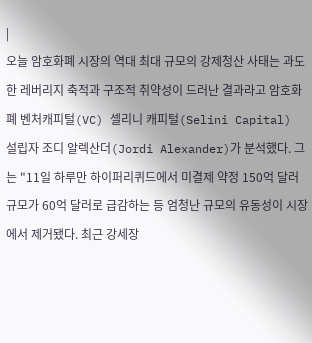|
오늘 암호화폐 시장의 역대 최대 규모의 강제청산 사태는 과도한 레버리지 축적과 구조적 취약성이 드러난 결과라고 암호화폐 벤처캐피털(VC) 셀리니 캐피털(Selini Capital) 설립자 조디 알렉산더(Jordi Alexander)가 분석했다. 그는 "11일 하루만 하이퍼리퀴드에서 미결제 약정 150억 달러 규모가 60억 달러로 급감하는 등 엄청난 규모의 유동성이 시장에서 제거됐다. 최근 강세장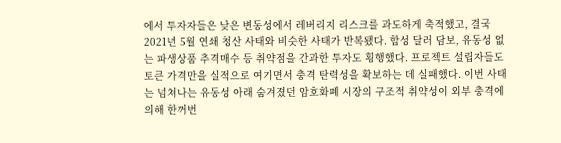에서 투자자들은 낮은 변동성에서 레버리지 리스크를 과도하게 축적했고, 결국 2021년 5월 연쇄 청산 사태와 비슷한 사태가 반복됐다. 합성 달러 담보, 유동성 없는 파생상품 추격매수 등 취약점을 간과한 투자도 횡행했다. 프로젝트 설립자들도 토큰 가격만을 실적으로 여기면서 충격 탄력성을 확보하는 데 실패했다. 이번 사태는 넘쳐나는 유동성 아래 숨겨졌던 암호화폐 시장의 구조적 취약성이 외부 충격에 의해 한꺼번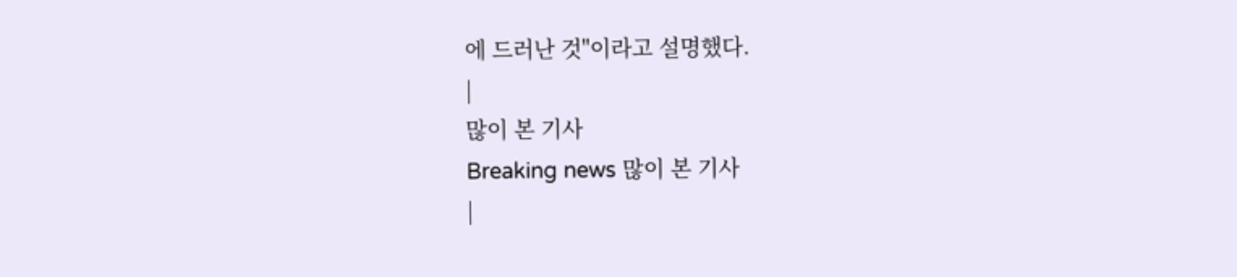에 드러난 것"이라고 설명했다.
|
많이 본 기사
Breaking news 많이 본 기사
|